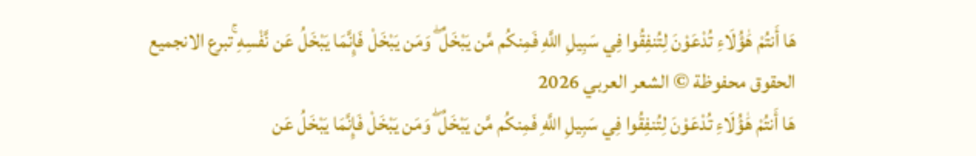هَا أَنتُمْ هَٰؤُلَاءِ تُدْعَوْنَ لِتُنفِقُوا فِي سَبِيلِ اللَّهِ فَمِنكُم مَّن يَبْخَلُ ۖ وَمَن يَبْخَلْ فَإِنَّمَا يَبْخَلُ عَن نَّفْسِهِ ۚتبرع الانجميع الحقوق محفوظة © الشعر العربي 2026
هَا أَنتُمْ هَٰؤُلَاءِ تُدْعَوْنَ لِتُنفِقُوا فِي سَبِيلِ اللَّهِ فَمِنكُم مَّن يَبْخَلُ ۖ وَمَن يَبْخَلْ فَإِنَّمَا يَبْخَلُ عَن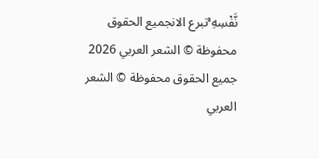نَّفْسِهِ ۚتبرع الانجميع الحقوق محفوظة © الشعر العربي 2026
جميع الحقوق محفوظة © الشعر العربي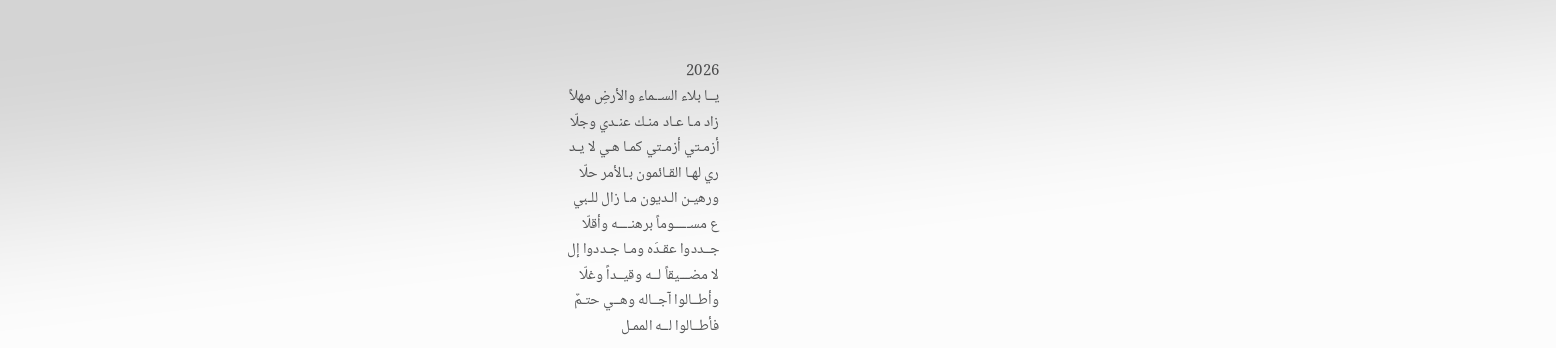2026
يــا بلاء الســماء والأرضِ مهلاً
زاد مـا عـاد منـك عنـدي وجلّا
أزمـتي أزمـتي كمـا هـي لا يـد
ري لهـا القـائمون بـالأمر حلّا
ورهيـن الـديون مـا زال للـبي
ع مســـــوماً برهنــــه وأقلّا
جــددوا عقـدَه ومـا جـددوا إل
لا مضـــيقاً لــه وقيــداً وغلّا
وأطــالوا آجــاله وهــي حتـمٌ
فأطــالوا لــه الممـل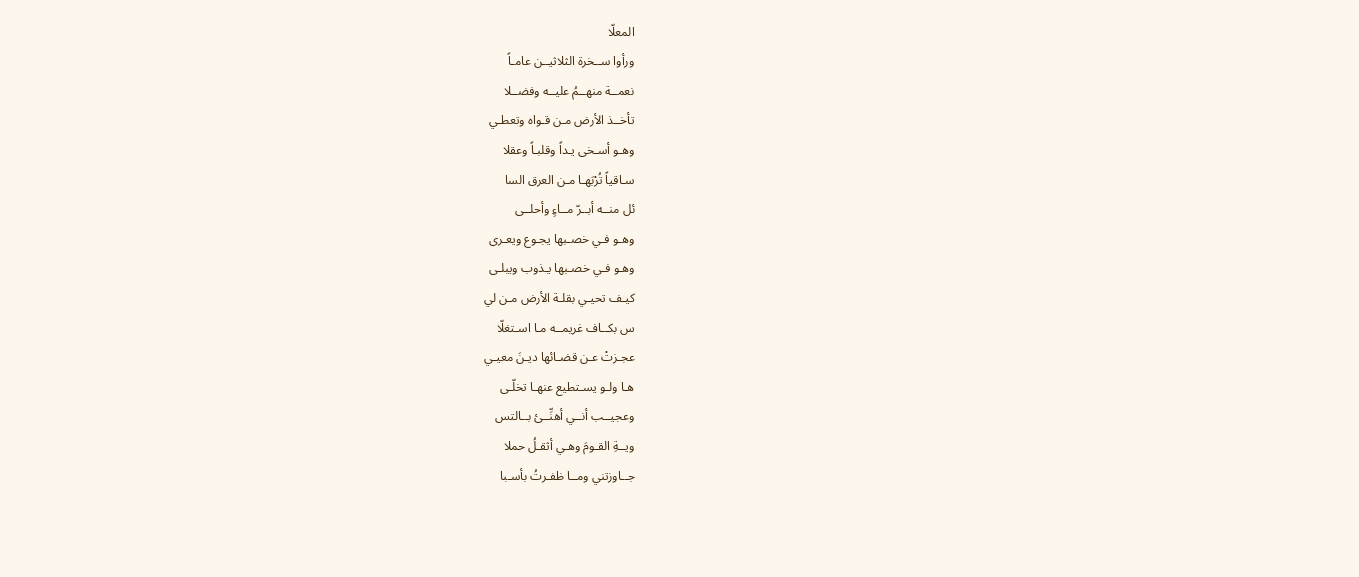المعلّا
ورأوا ســخرة الثلاثيــن عامـاً
نعمــة منهــمُ عليــه وفضــلا
تأخــذ الأرض مـن قـواه وتعطـي
وهـو أسـخى يـداً وقلبـاً وعقلا
سـاقياً تُرْبَهـا مـن العرق السا
ئل منــه أبــرّ مــاءٍ وأحلــى
وهـو فـي خصـبها يجـوع ويعـرى
وهـو فـي خصـبها يـذوب ويبلـى
كيـف تحيـي بقلـة الأرض مـن لي
س بكــاف غريمــه مـا اسـتغلّا
عجـزتْ عـن قضـائها ديـنَ معيـي
هـا ولـو يسـتطيع عنهـا تخلّـى
وعجيــب أنــي أهنِّــئ بــالتس
ويــةِ القـومَ وهـي أثقـلُ حملا
جــاوزتني ومــا ظفـرتُ بأسـبا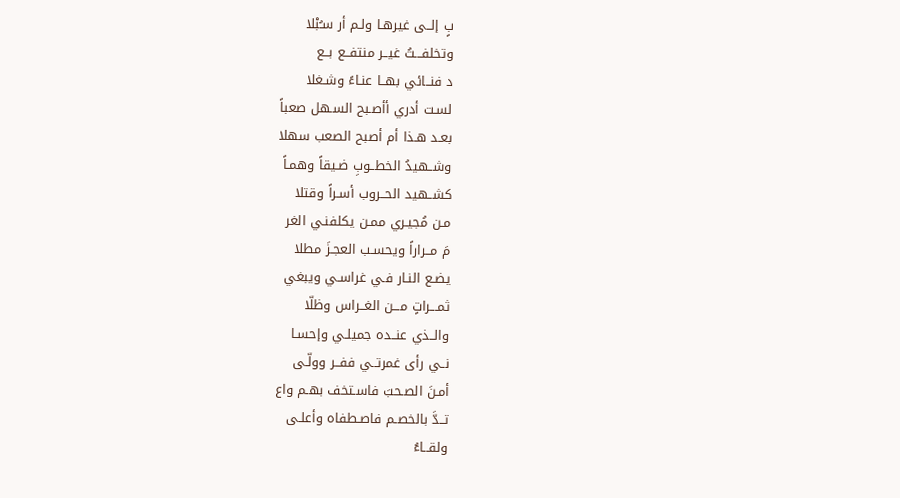بٍ إلــى غيرهـا ولـم أر سـُبْلا
وتخلفـــتُ غيــر منتفــع بــع
د فنــائي بهــا عنـاءً وشـغلا
لسـت أدري أأصـبح السـهل صعباً
بعـد هـذا أم أصبح الصعب سهلا
وشــهيدُ الخطــوبِ ضـيقاً وهمـاً
كشــهيد الحــروب أسـراً وقتلا
مـن مُجيـري ممـن يكلفنـي الغر
مَ مــراراً ويحسـب العجـزَ مطلا
يضـع النـار فـي غراسـي ويبغي
ثمـــراتٍ مـــن الغــراس وظلّا
والــذي عنــده جميلـي وإحسـا
نــي رأى غمرتــي ففــر وولّـى
أمـنَ الصـحبَ فاسـتخف بهـم واع
تــدَّ بالخصـم فاصـطفاه وأعلـى
ولقــاءُ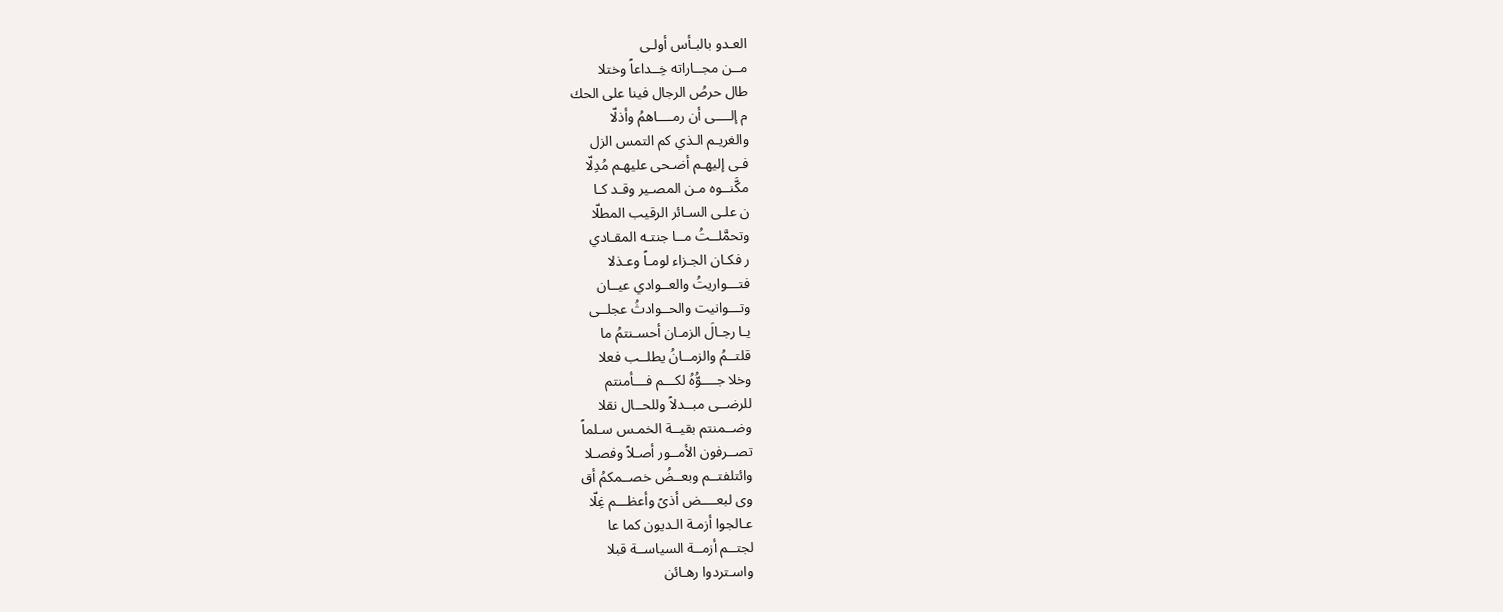العـدو بالبـأس أولـى
مــن مجــاراته خِــداعاً وختلا
طال حرصُ الرجال فينا على الحك
م إلــــى أن رمــــاهمُ وأذلّا
والغريـم الـذي كم التمس الزل
فـى إليهـم أضـحى عليهـم مُدِلّا
مكَّنــوه مـن المصـير وقـد كـا
ن علـى السـائر الرقيب المطلّا
وتحمَّلــتُ مــا جنتـه المقـادي
ر فكـان الجـزاء لومـاً وعـذلا
فتـــواريتُ والعــوادي عيــان
وتـــوانيت والحــوادثُ عجلــى
يـا رجـالَ الزمـان أحسـنتمُ ما
قلتــمُ والزمــانُ يطلــب فعلا
وخلا جــــوُّهُ لكـــم فـــأمنتم
للرضــى مبــدلاً وللحــال نقلا
وضــمنتم بقيــة الخمـس سـلماً
تصــرفون الأمــور أصـلاً وفصـلا
وائتلفتــم وبعــضُ خصــمكمُ أق
وى لبعــــض أذىً وأعظـــم غِلّا
عـالجوا أزمـة الـديون كما عا
لجتــم أزمــة السياســة قبلا
واسـتردوا رهـائن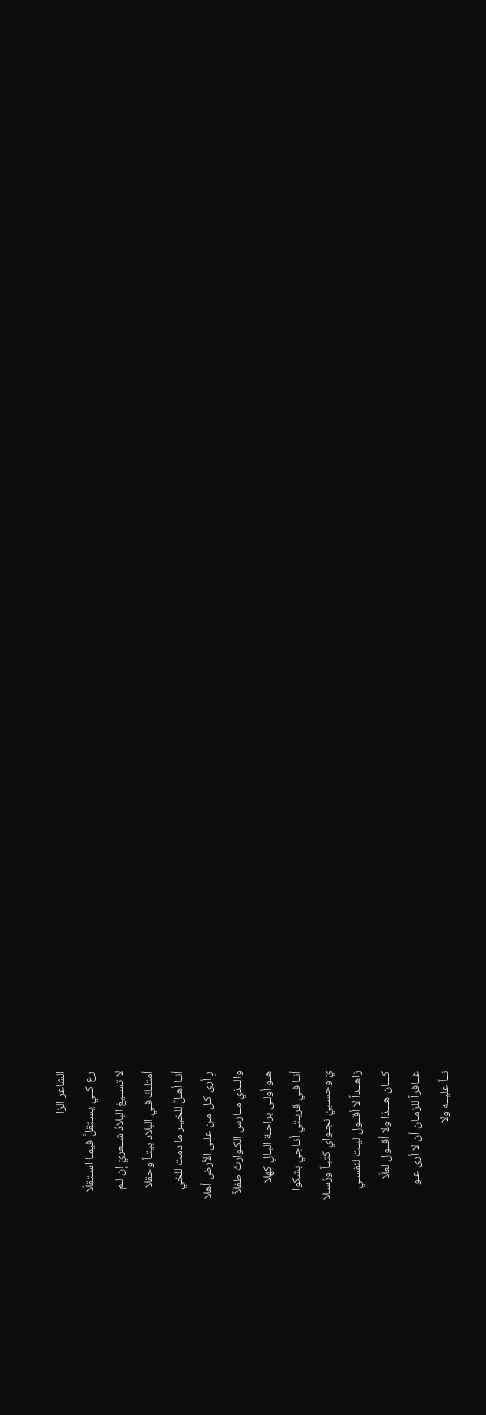الشاعر الزا
رع كــي يسـتقلَّ فيمـا اسـتقلّا
لا تســيغ البلادُ شــعريَ إن لـم
أمتلـكْ فـي البلاد بيتـاً وحقلا
أنـا أهـلٌ للخيـر ما دمت للخي
رِ أرى كـل مـن علـى الأرض أهلا
والــذي مــارس الكـوارثَ طفلاً
هـو أولـى براحـة البـالِ كهلا
أنـا فـي قريـتي أنـاجي بشكوا
يَ وحسـبيْ نجـواي كتبـاً ورُسـلا
زاهــداً لا أقــول ليـت لنفسـي
كـــان هـــذا ولا أقــول لعلّا
غــافراً للزمـان أن لا أرى عـو
نــاً عليــه ولا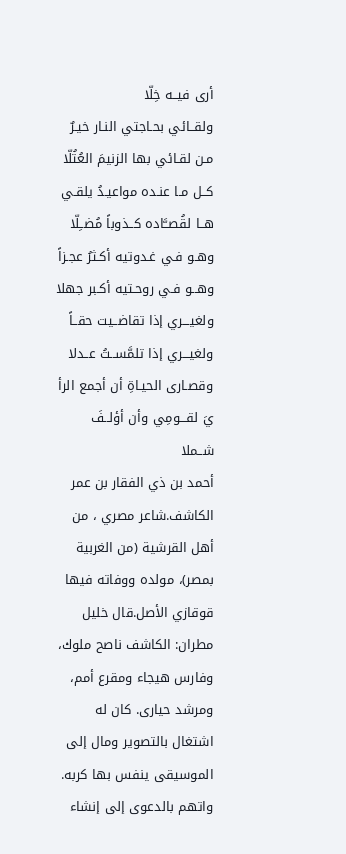أرى فيــه خِلّا
ولقــائي بحـاجتي النـار خيـرٌ
مـن لقـائي بها الزنيمَ العُتُلّا
كــل مـا عنـده مواعيـدُ يلقـي
هــا لقُصــَّاده كــذوباً مُضــِلّا
وهـو فـي غـدوتيه أكـثرُ عجـزاً
وهــو فـي روحـتيه أكـبر جهلا
ولغيـــري إذا تقاضــيت حقــاً
ولغيـــري إذا تلمَّســتُ عــدلا
وقصـارى الحيـاةِ أن أجمع الرأ
يَ لقـــومِي وأن أؤلــفَ شــملا
أحمد بن ذي الفقار بن عمر الكاشف.شاعر مصري ، من أهل القرشية (من الغربية بمصر)، مولده ووفاته فيها قوقازي الأصل.قال خليل مطران: الكاشف ناصح ملوك، وفارس هيجاء ومقرع أمم، ومرشد حيارى. كان له اشتغال بالتصوير ومال إلى الموسيقى ينفس بها كربه. واتهم بالدعوى إلى إنشاء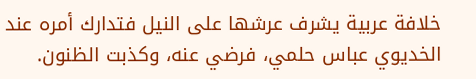خلافة عربية يشرف عرشها على النيل فتدارك أمره عند الخديوي عباس حلمي، فرضي عنه، وكذبت الظنون.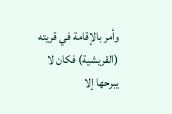وأمر بالإقامة في قريته (القريشية) فكان لا يبرحها إلا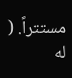مستتراً. ( له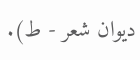ديوان شعر - ط).